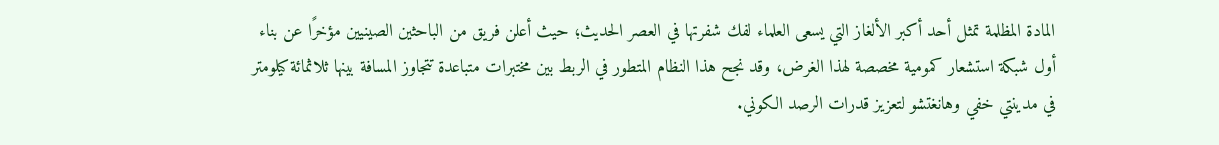المادة المظلمة تمثل أحد أكبر الألغاز التي يسعى العلماء لفك شفرتها في العصر الحديث؛ حيث أعلن فريق من الباحثين الصينيين مؤخرًا عن بناء أول شبكة استشعار كمومية مخصصة لهذا الغرض، وقد نجح هذا النظام المتطور في الربط بين مختبرات متباعدة تتجاوز المسافة بينها ثلاثمائة كيلومتر في مدينتي خفي وهانغتشو لتعزيز قدرات الرصد الكوني.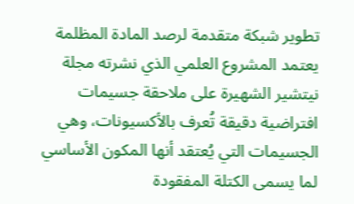تطوير شبكة متقدمة لرصد المادة المظلمة
يعتمد المشروع العلمي الذي نشرته مجلة نيتشير الشهيرة على ملاحقة جسيمات افتراضية دقيقة تُعرف بالأكسيونات، وهي الجسيمات التي يُعتقد أنها المكون الأساسي لما يسمى الكتلة المفقودة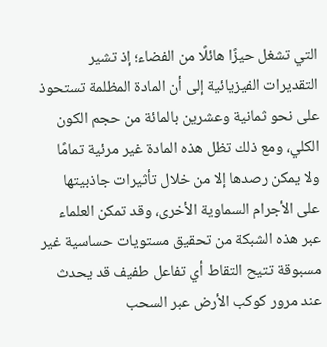التي تشغل حيزًا هائلًا من الفضاء؛ إذ تشير التقديرات الفيزيائية إلى أن المادة المظلمة تستحوذ على نحو ثمانية وعشرين بالمائة من حجم الكون الكلي، ومع ذلك تظل هذه المادة غير مرئية تمامًا ولا يمكن رصدها إلا من خلال تأثيرات جاذبيتها على الأجرام السماوية الأخرى، وقد تمكن العلماء عبر هذه الشبكة من تحقيق مستويات حساسية غير مسبوقة تتيح التقاط أي تفاعل طفيف قد يحدث عند مرور كوكب الأرض عبر السحب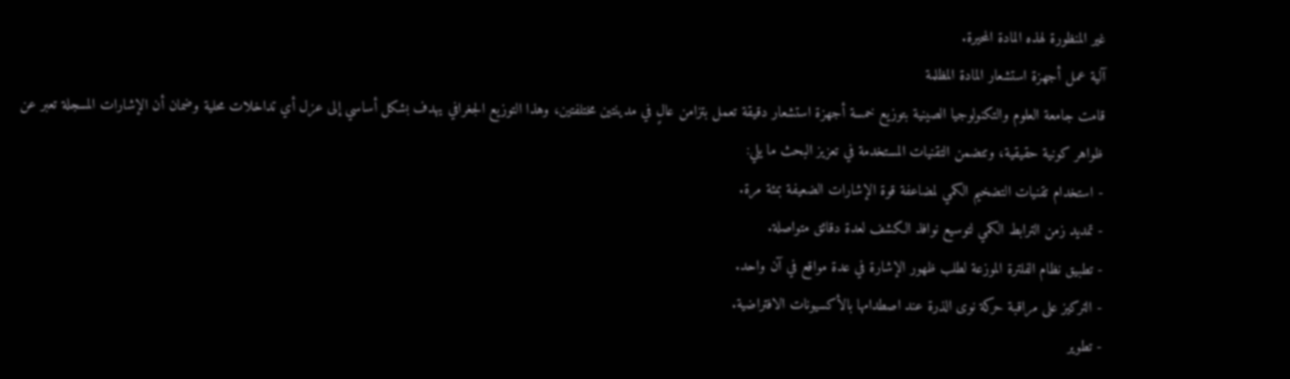غير المنظورة لهذه المادة المحيرة.
آلية عمل أجهزة استشعار المادة المظلمة
قامت جامعة العلوم والتكنولوجيا الصينية بتوزيع خمسة أجهزة استشعار دقيقة تعمل بتزامن عالٍ في مدينتين مختلفتين، وهذا التوزيع الجغرافي يهدف بشكل أساسي إلى عزل أي تداخلات محلية وضمان أن الإشارات المسجلة تعبر عن ظواهر كونية حقيقية، وتتضمن التقنيات المستخدمة في تعزيز البحث ما يلي:
- استخدام تقنيات التضخيم الكمي لمضاعفة قوة الإشارات الضعيفة بمئة مرة.
- تمديد زمن الترابط الكمي لتوسيع نوافذ الكشف لعدة دقائق متواصلة.
- تطبيق نظام الفلترة الموزعة لطلب ظهور الإشارة في عدة مواقع في آن واحد.
- التركيز على مراقبة حركة نوى الذرة عند اصطدامها بالأكسيونات الافتراضية.
- تطوير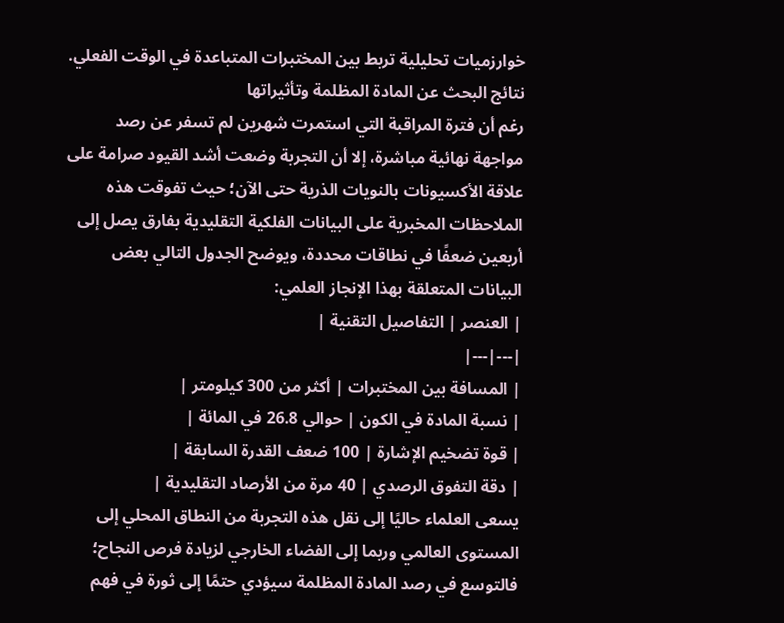خوارزميات تحليلية تربط بين المختبرات المتباعدة في الوقت الفعلي.
نتائج البحث عن المادة المظلمة وتأثيراتها
رغم أن فترة المراقبة التي استمرت شهرين لم تسفر عن رصد مواجهة نهائية مباشرة، إلا أن التجربة وضعت أشد القيود صرامة على علاقة الأكسيونات بالنويات الذرية حتى الآن؛ حيث تفوقت هذه الملاحظات المخبرية على البيانات الفلكية التقليدية بفارق يصل إلى أربعين ضعفًا في نطاقات محددة، ويوضح الجدول التالي بعض البيانات المتعلقة بهذا الإنجاز العلمي:
| العنصر | التفاصيل التقنية |
|---|---|
| المسافة بين المختبرات | أكثر من 300 كيلومتر |
| نسبة المادة في الكون | حوالي 26.8 في المائة |
| قوة تضخيم الإشارة | 100 ضعف القدرة السابقة |
| دقة التفوق الرصدي | 40 مرة من الأرصاد التقليدية |
يسعى العلماء حاليًا إلى نقل هذه التجربة من النطاق المحلي إلى المستوى العالمي وربما إلى الفضاء الخارجي لزيادة فرص النجاح؛ فالتوسع في رصد المادة المظلمة سيؤدي حتمًا إلى ثورة في فهم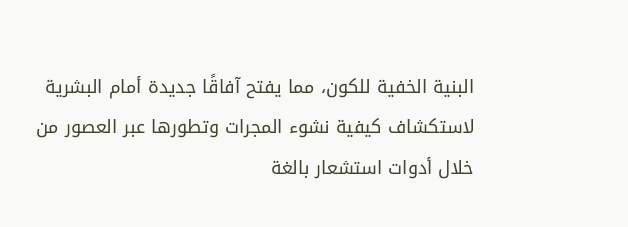البنية الخفية للكون، مما يفتح آفاقًا جديدة أمام البشرية لاستكشاف كيفية نشوء المجرات وتطورها عبر العصور من خلال أدوات استشعار بالغة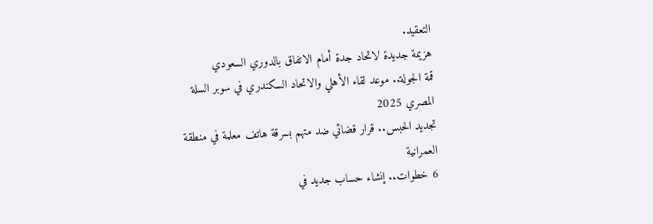التعقيد.
هزيمة جديدة لاتحاد جدة أمام الاتفاق بالدوري السعودي
قمة الجولة.. موعد لقاء الأهلي والاتحاد السكندري في سوبر السلة المصري 2025
تجديد الحبس.. قرار قضائي ضد متهم بسرقة هاتف معلمة في منطقة العمرانية
6 خطوات.. إنشاء حساب جديد في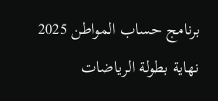برنامج حساب المواطن 2025
نهاية بطولة الرياضات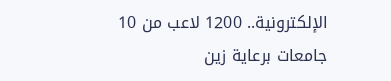الإلكترونية.. 1200 لاعب من 10 جامعات برعاية زين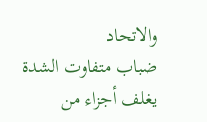والاتحاد
ضباب متفاوت الشدة يغلف أجزاء من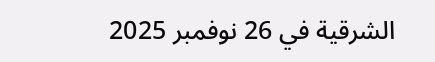الشرقية في 26 نوفمبر 2025